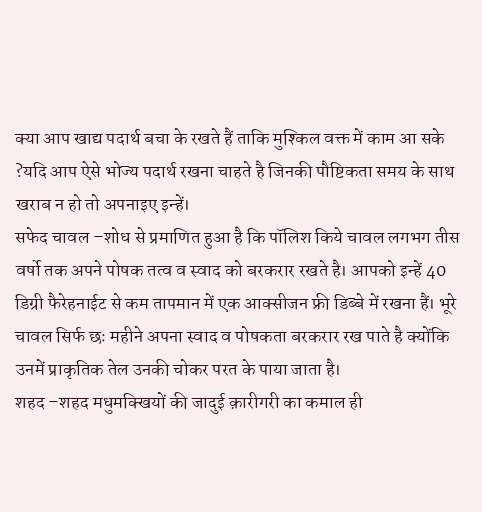क्या आप खाद्य पदार्थ बचा के रखते हैं ताकि मुश्किल वक्त में काम आ सके ?यदि आप ऐसे भोज्य पदार्थ रखना चाहते है जिनकी पौष्टिकता समय के साथ खराब न हो तो अपनाइए इन्हें।
सफेद चावल –शोध से प्रमाणित हुआ है कि पॉलिश किये चावल लगभग तीस वर्षो तक अपने पोषक तत्व व स्वाद को बरकरार रखते है। आपको इन्हें 40 डिग्री फैरेहनाईट से कम तापमान में एक आक्सीजन फ्री डिब्बे में रखना हैं। भूरे चावल सिर्फ छः महीने अपना स्वाद व पोषकता बरकरार रख पाते है क्योंकि उनमें प्राकृतिक तेल उनकी चोकर परत के पाया जाता है।
शहद –शहद मधुमक्खियों की जादुई क़ारीगरी का कमाल ही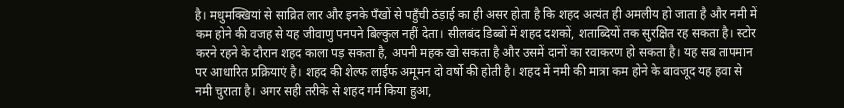है। मधुमक्खियां से साव्रित लार और इनके पँखों से पहुँची ठंड़ाई का ही असर होता है कि शहद अत्यंत ही अमलीय हो जाता है और नमी में कम होने की वजह से यह जीवाणु पनपने बिल्कुल नहीं देता। सीलबंद डिब्बों में शहद दशकों, शताब्दियों तक सुरक्षित रह सकता है। स्टोर करने रहने के दौरान शहद काला पड़ सकता है, अपनी महक खो सकता है और उसमें दानों का रवाकरण हो सकता है। यह सब तापमान पर आधारित प्रक्रियाएं है। शहद की शेल्फ लाईफ अमूमन दो वर्षो की होती है। शहद में नमी की मात्रा कम होने के बावजूद यह हवा से नमी चुराता है। अगर सही तरीके से शहद गर्म किया हुआ,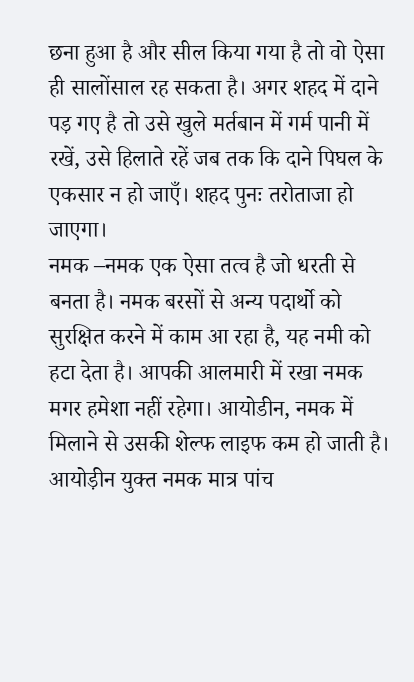छना हुआ है और सील किया गया है तो वो ऐसा ही सालोंसाल रह सकता है। अगर शहद में दाने पड़ गए है तो उसे खुले मर्तबान में गर्म पानी में रखें, उसे हिलाते रहें जब तक कि दाने पिघल के एकसार न हो जाएँ। शहद पुनः तरोताजा हो जाएगा।
नमक –नमक एक ऐसा तत्व है जो धरती से बनता है। नमक बरसों से अन्य पदार्थो को सुरक्षित करने में काम आ रहा है, यह नमी को हटा देता है। आपकी आलमारी में रखा नमक मगर हमेशा नहीं रहेगा। आयोडीन, नमक में मिलाने से उसकी शेल्फ लाइफ कम हो जाती है। आयोड़ीन युक्त नमक मात्र पांच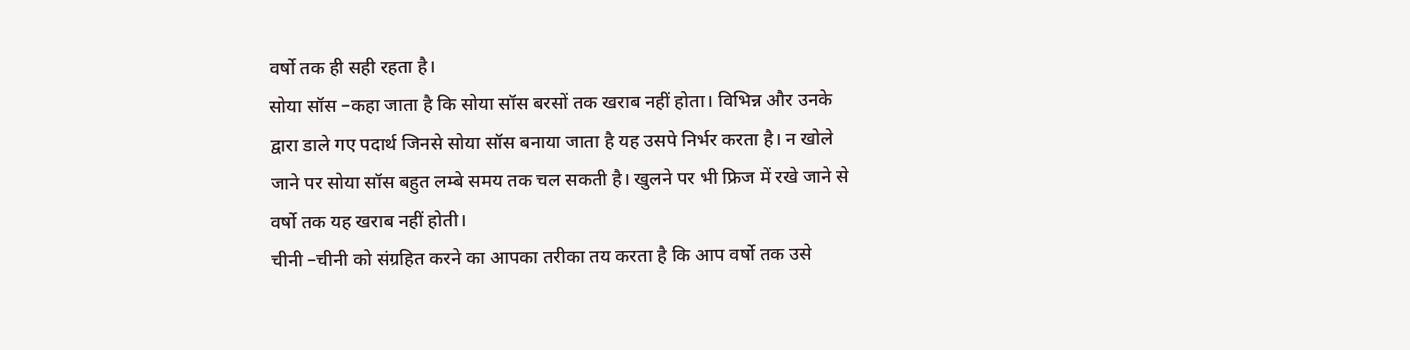वर्षो तक ही सही रहता है।
सोया सॉस –कहा जाता है कि सोया सॉस बरसों तक खराब नहीं होता। विभिन्न और उनके द्वारा डाले गए पदार्थ जिनसे सोया सॉस बनाया जाता है यह उसपे निर्भर करता है। न खोले जाने पर सोया सॉस बहुत लम्बे समय तक चल सकती है। खुलने पर भी फ्रिज में रखे जाने से वर्षो तक यह खराब नहीं होती।
चीनी –चीनी को संग्रहित करने का आपका तरीका तय करता है कि आप वर्षो तक उसे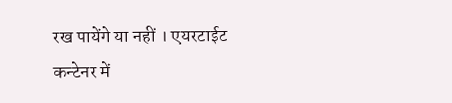रख पायेंगे या नहीं । एयरटाईट कन्टेनर में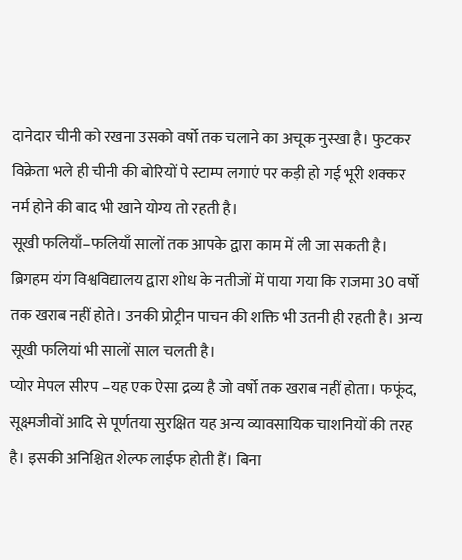दानेदार चीनी को रखना उसको वर्षो तक चलाने का अचूक नुस्खा है। फुटकर विक्रेता भले ही चीनी की बोरियों पे स्टाम्प लगाएं पर कड़ी हो गई भूरी शक्कर नर्म होने की बाद भी खाने योग्य तो रहती है।
सूखी फलियाँ–फलियाँ सालों तक आपके द्वारा काम में ली जा सकती है। ब्रिगहम यंग विश्वविद्यालय द्वारा शोध के नतीजों में पाया गया कि राजमा 30 वर्षो तक खराब नहीं होते। उनकी प्रोट्रीन पाचन की शक्ति भी उतनी ही रहती है। अन्य सूखी फलियां भी सालों साल चलती है।
प्योर मेपल सीरप –यह एक ऐसा द्रव्य है जो वर्षो तक खराब नहीं होता। फफूंद, सूक्ष्मजीवों आदि से पूर्णतया सुरक्षित यह अन्य व्यावसायिक चाशनियों की तरह है। इसकी अनिश्चित शेल्फ लाईफ होती हैं। बिना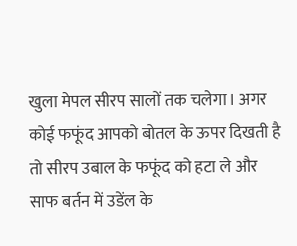खुला मेपल सीरप सालों तक चलेगा। अगर कोई फफूंद आपको बोतल के ऊपर दिखती है तो सीरप उबाल के फफूंद को हटा ले और साफ बर्तन में उडेंल के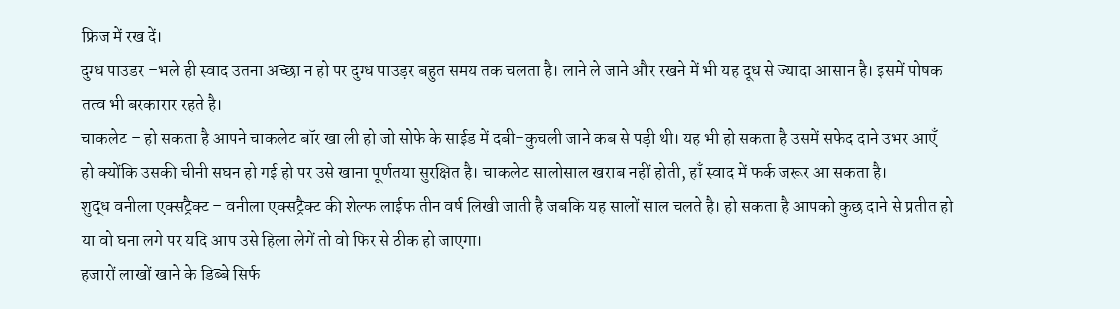फ्रिज में रख दें।
दुग्ध पाउडर –भले ही स्वाद उतना अच्छा न हो पर दुग्ध पाउड़र बहुत समय तक चलता है। लाने ले जाने और रखने में भी यह दूध से ज्यादा आसान है। इसमें पोषक तत्व भी बरकारार रहते है।
चाकलेट – हो सकता है आपने चाकलेट बॉर खा ली हो जो सोफे के साईड में दबी-कुचली जाने कब से पड़ी थी। यह भी हो सकता है उसमें सफेद दाने उभर आएँ हो क्योंकि उसकी चीनी सघन हो गई हो पर उसे खाना पूर्णतया सुरक्षित है। चाकलेट सालोसाल खराब नहीं होती, हाँ स्वाद में फर्क जरूर आ सकता है।
शुद्ध वनीला एक्सट्रैक्ट – वनीला एक्सट्रैक्ट की शेल्फ लाईफ तीन वर्ष लिखी जाती है जबकि यह सालों साल चलते है। हो सकता है आपको कुछ दाने से प्रतीत हो या वो घना लगे पर यदि आप उसे हिला लेगें तो वो फिर से ठीक हो जाएगा।
हजारों लाखों खाने के डिब्बे सिर्फ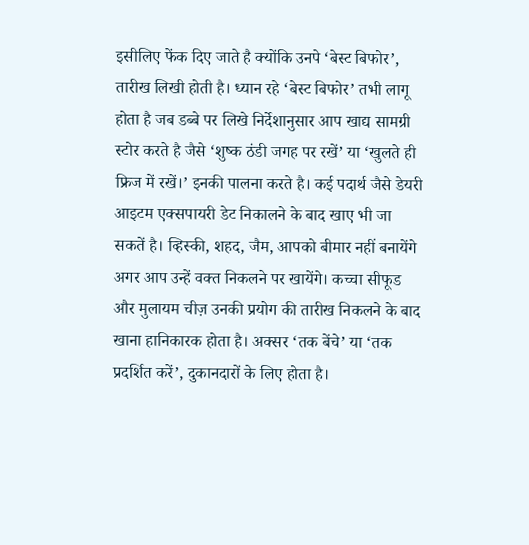इसीलिए फेंक दिए जाते है क्योंकि उनपे ‘बेस्ट बिफोर’, तारीख लिखी होती है। ध्यान रहे ‘बेस्ट बिफोर’ तभी लागू होता है जब डब्बे पर लिखे निर्देशानुसार आप खाद्य सामग्री स्टोर करते है जैसे ‘शुष्क ठंडी जगह पर रखें’ या ‘खुलते ही फ्रिज में रखें।’ इनकी पालना करते है। कई पदार्थ जैसे डेयरी आइटम एक्सपायरी डेट निकालने के बाद खाए भी जा सकतें है। व्हिस्की, शहद, जैम, आपको बीमार नहीं बनायेंगे अगर आप उन्हें वक्त निकलने पर खायेंगे। कच्चा सीफूड और मुलायम चीज़ उनकी प्रयोग की तारीख निकलने के बाद खाना हानिकारक होता है। अक्सर ‘तक बेंचे’ या ‘तक प्रदर्शित करें’, दुकानदारों के लिए होता है।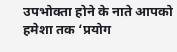उपभोक्ता होने के नाते आपको हमेशा तक ‘प्रयोग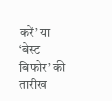करें’ या ‘बेस्ट बिफोर’ की तारीख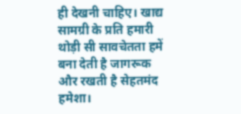ही देखनी चाहिए। खाद्य सामग्री के प्रति हमारी थोड़ी सी सावचेतता हमें बना देती है जागरूक और रखती है सेहतमंद हमेशा।